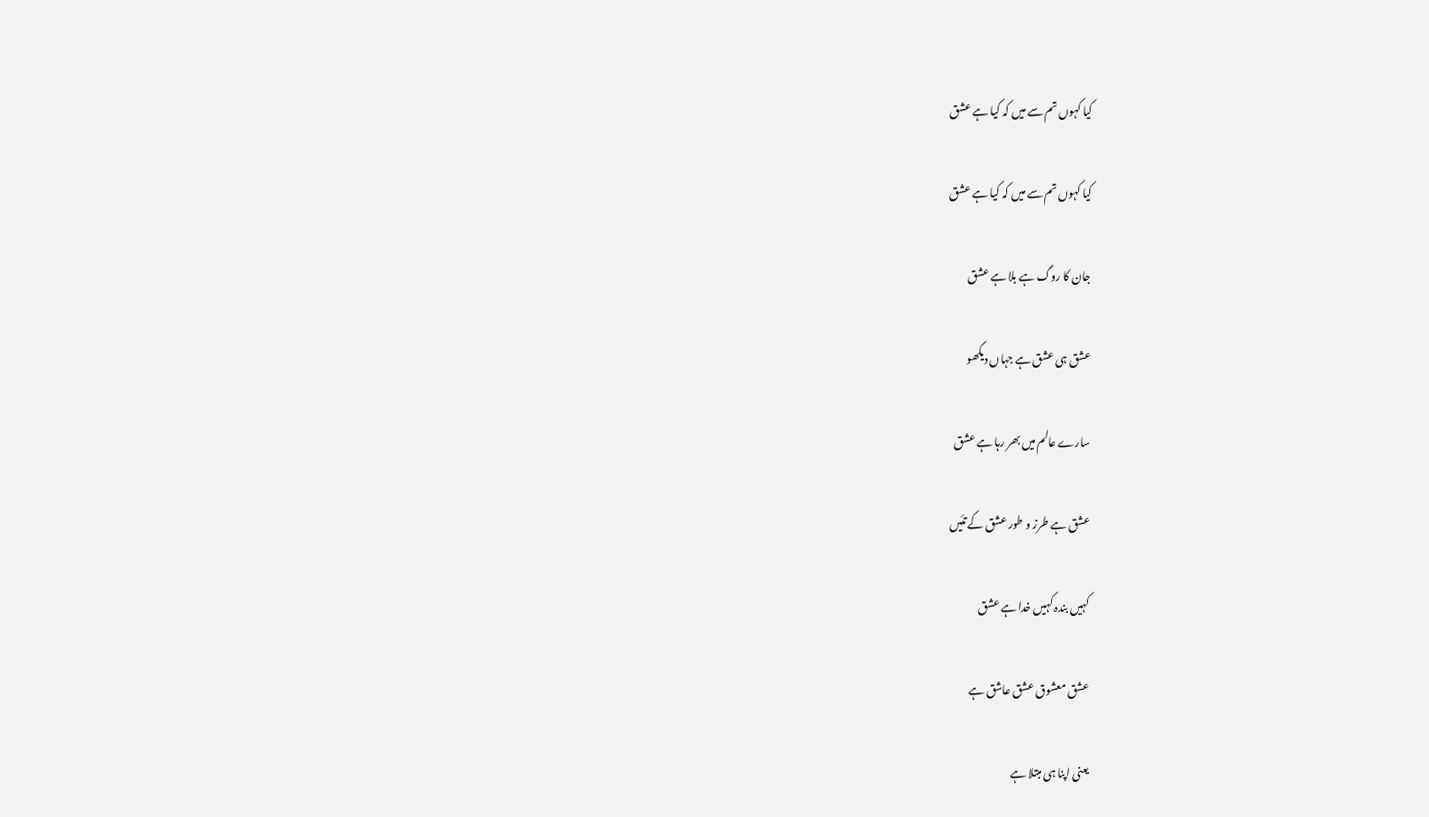کیا کہوں تم سے میں کہ کیا ہے عشق

کیا کہوں تم سے میں کہ کیا ہے عشق

جان کا روگ ہے بلا ہے عشق

عشق ہی عشق ہے جہاں دیکھو

سارے عالم میں بھر رہا ہے عشق

عشق ہے طرز و طور عشق کے تئیں

کہیں بندہ کہیں خدا ہے عشق

عشق معشوق عشق عاشق ہے

یعنی اپنا ہی مبتلا ہے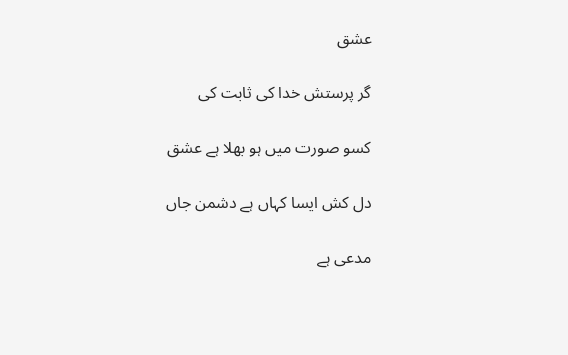عشق

گر پرستش خدا کی ثابت کی

کسو صورت میں ہو بھلا ہے عشق

دل کش ایسا کہاں ہے دشمن جاں

مدعی ہے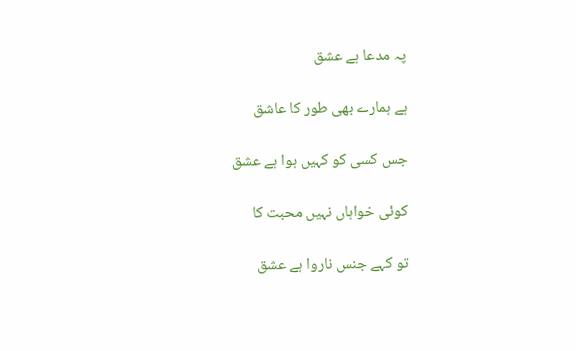پہ مدعا ہے عشق

ہے ہمارے بھی طور کا عاشق

جس کسی کو کہیں ہوا ہے عشق

کوئی خواہاں نہیں محبت کا

تو کہے جنس ناروا ہے عشق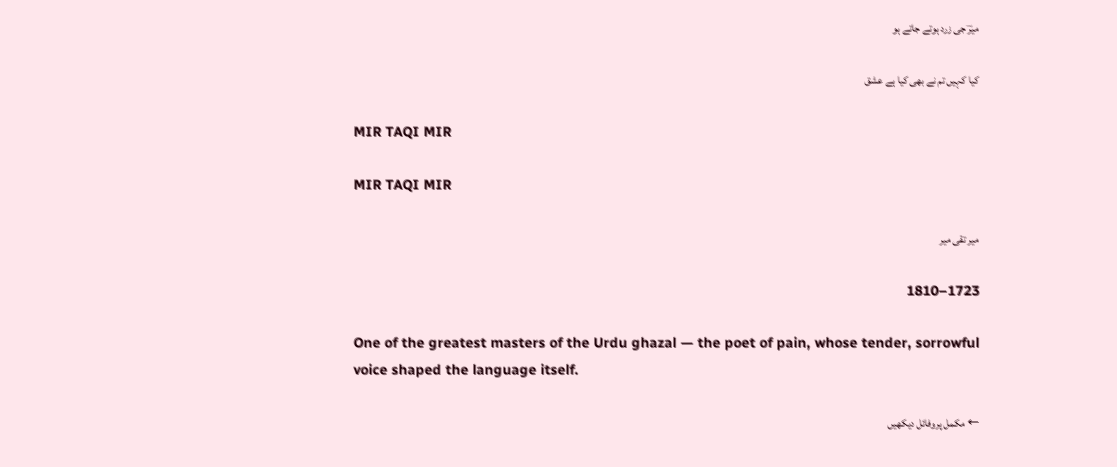میرؔ جی زرد ہوتے جاتے ہو

کیا کہیں تم نے بھی کیا ہے عشق

MIR TAQI MIR

MIR TAQI MIR

میر تقی میر

1723–1810

One of the greatest masters of the Urdu ghazal — the poet of pain, whose tender, sorrowful voice shaped the language itself.

← مکمل پروفائل دیکھیں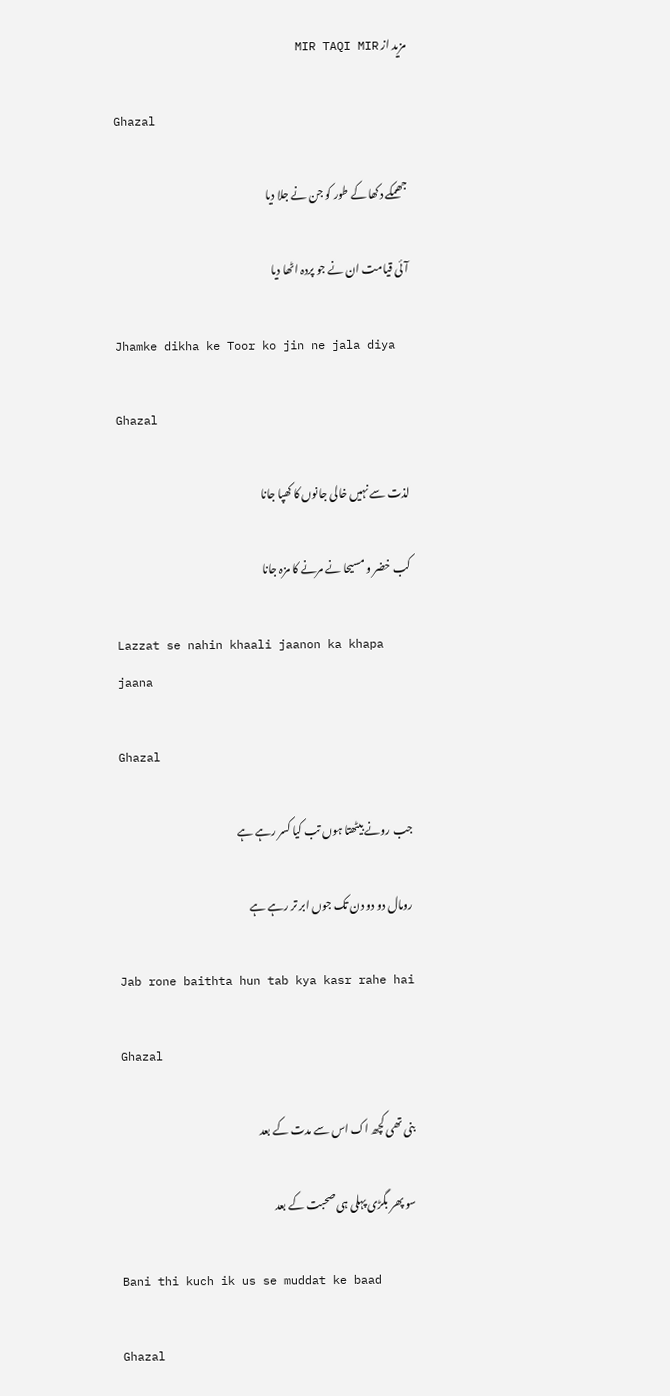مزید از MIR TAQI MIR

Ghazal

جھمکے دکھا کے طور کو جن نے جلا دیا

آئی قیامت ان نے جو پردہ اٹھا دیا

Jhamke dikha ke Toor ko jin ne jala diya

Ghazal

لذت سے نہیں خالی جانوں کا کھپا جانا

کب خضر و مسیحا نے مرنے کا مزہ جانا

Lazzat se nahin khaali jaanon ka khapa jaana

Ghazal

جب رونے بیٹھتا ہوں تب کیا کسر رہے ہے

رومال دو دو دن تک جوں ابر تر رہے ہے

Jab rone baithta hun tab kya kasr rahe hai

Ghazal

بنی تھی کچھ اک اس سے مدت کے بعد

سو پھر بگڑی پہلی ہی صحبت کے بعد

Bani thi kuch ik us se muddat ke baad

Ghazal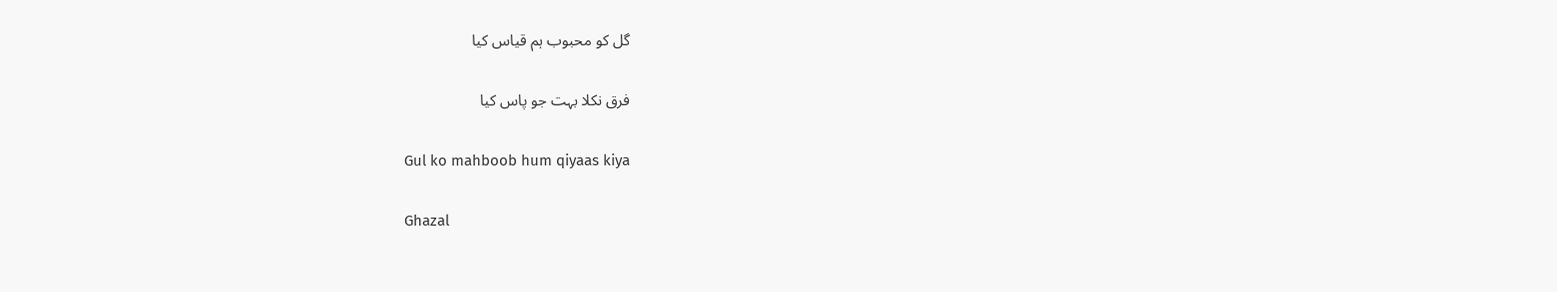گل کو محبوب ہم قیاس کیا

فرق نکلا بہت جو پاس کیا

Gul ko mahboob hum qiyaas kiya

Ghazal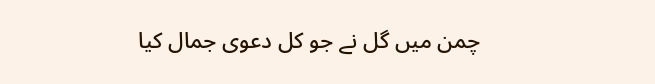چمن میں گل نے جو کل دعوی جمال کیا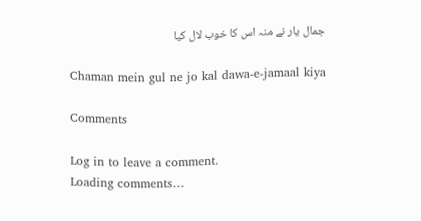جمال یار نے منہ اس کا خوب لال کیا

Chaman mein gul ne jo kal dawa-e-jamaal kiya

Comments

Log in to leave a comment.
Loading comments…